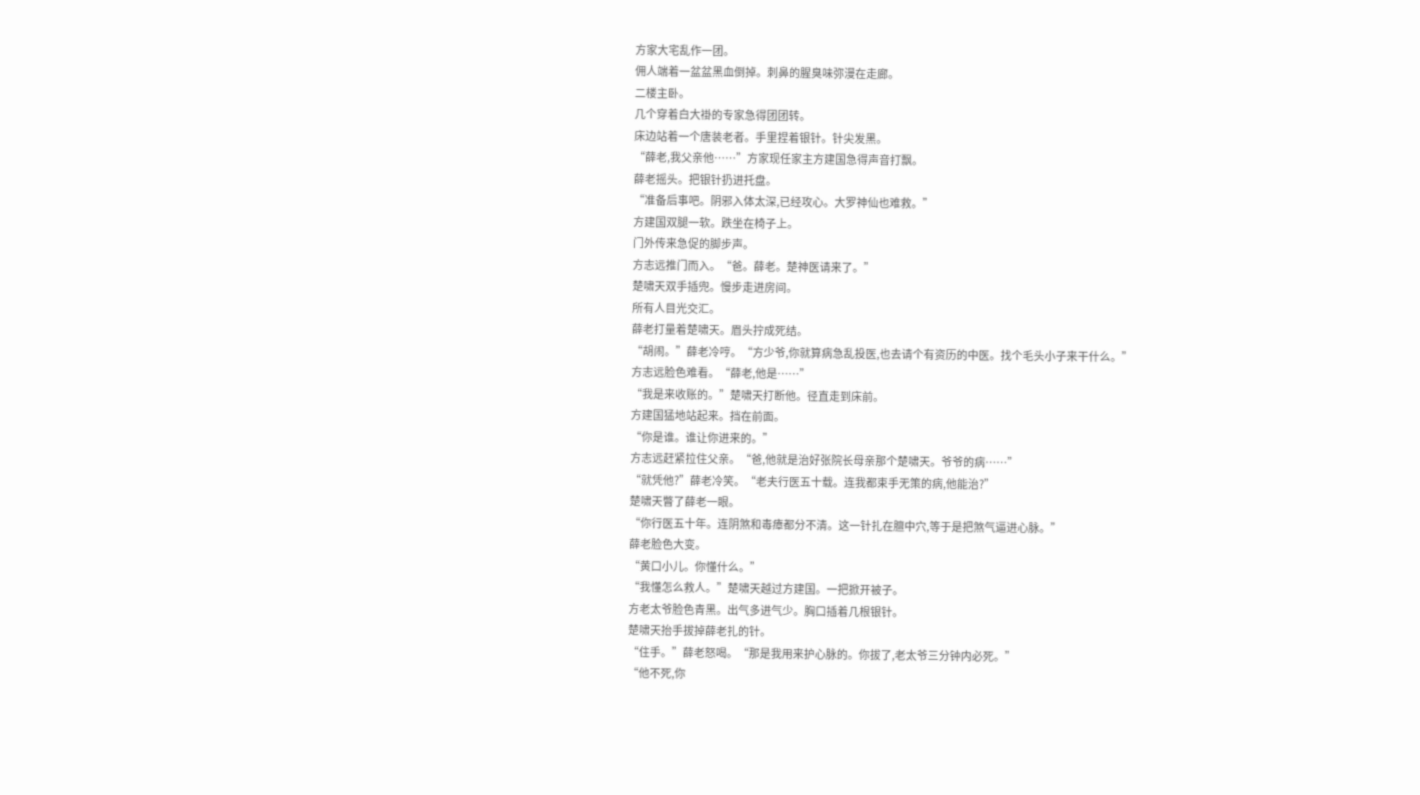方家大宅乱作一团。
佣人端着一盆盆黑血倒掉。刺鼻的腥臭味弥漫在走廊。
二楼主卧。
几个穿着白大褂的专家急得团团转。
床边站着一个唐装老者。手里捏着银针。针尖发黑。
“薛老,我父亲他……”方家现任家主方建国急得声音打飘。
薛老摇头。把银针扔进托盘。
“准备后事吧。阴邪入体太深,已经攻心。大罗神仙也难救。”
方建国双腿一软。跌坐在椅子上。
门外传来急促的脚步声。
方志远推门而入。“爸。薛老。楚神医请来了。”
楚啸天双手插兜。慢步走进房间。
所有人目光交汇。
薛老打量着楚啸天。眉头拧成死结。
“胡闹。”薛老冷哼。“方少爷,你就算病急乱投医,也去请个有资历的中医。找个毛头小子来干什么。”
方志远脸色难看。“薛老,他是……”
“我是来收账的。”楚啸天打断他。径直走到床前。
方建国猛地站起来。挡在前面。
“你是谁。谁让你进来的。”
方志远赶紧拉住父亲。“爸,他就是治好张院长母亲那个楚啸天。爷爷的病……”
“就凭他?”薛老冷笑。“老夫行医五十载。连我都束手无策的病,他能治?”
楚啸天瞥了薛老一眼。
“你行医五十年。连阴煞和毒瘴都分不清。这一针扎在膻中穴,等于是把煞气逼进心脉。”
薛老脸色大变。
“黄口小儿。你懂什么。”
“我懂怎么救人。”楚啸天越过方建国。一把掀开被子。
方老太爷脸色青黑。出气多进气少。胸口插着几根银针。
楚啸天抬手拔掉薛老扎的针。
“住手。”薛老怒喝。“那是我用来护心脉的。你拔了,老太爷三分钟内必死。”
“他不死,你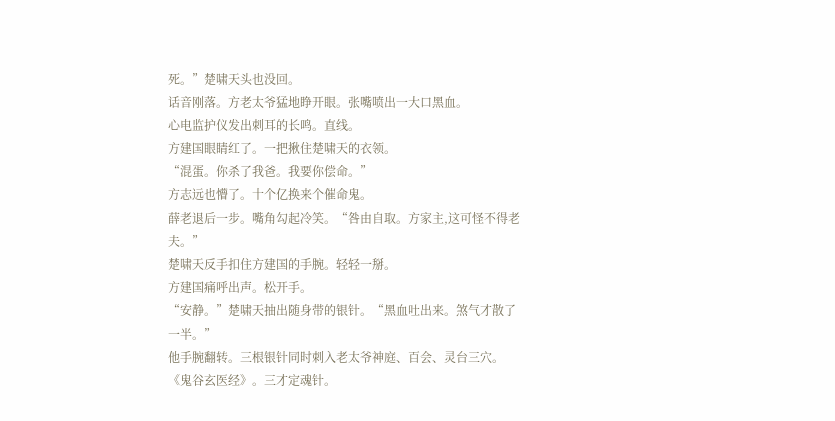死。”楚啸天头也没回。
话音刚落。方老太爷猛地睁开眼。张嘴喷出一大口黑血。
心电监护仪发出刺耳的长鸣。直线。
方建国眼睛红了。一把揪住楚啸天的衣领。
“混蛋。你杀了我爸。我要你偿命。”
方志远也懵了。十个亿换来个催命鬼。
薛老退后一步。嘴角勾起冷笑。“咎由自取。方家主,这可怪不得老夫。”
楚啸天反手扣住方建国的手腕。轻轻一掰。
方建国痛呼出声。松开手。
“安静。”楚啸天抽出随身带的银针。“黑血吐出来。煞气才散了一半。”
他手腕翻转。三根银针同时刺入老太爷神庭、百会、灵台三穴。
《鬼谷玄医经》。三才定魂针。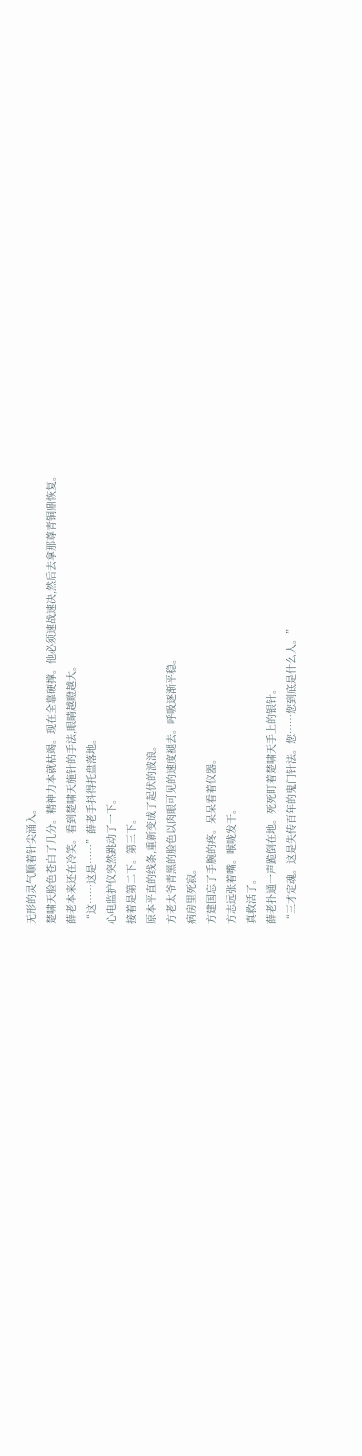无形的灵气顺着针尖涌入。
楚啸天脸色苍白了几分。精神力本就枯竭。现在全靠硬撑。他必须速战速决,然后去拿那尊青铜鼎恢复。
薛老本来还在冷笑。看到楚啸天施针的手法,眼睛越瞪越大。
“这……这是……”薛老手抖得托盘落地。
心电监护仪突然跳动了一下。
接着是第二下。第三下。
原本平直的线条,重新变成了起伏的波浪。
方老太爷青黑的脸色以肉眼可见的速度褪去。呼吸逐渐平稳。
病房里死寂。
方建国忘了手腕的疼。呆呆看着仪器。
方志远张着嘴。喉咙发干。
真救活了。
薛老扑通一声跪倒在地。死死盯着楚啸天手上的银针。
“三才定魂。这是失传百年的鬼门针法。您……您到底是什么人。”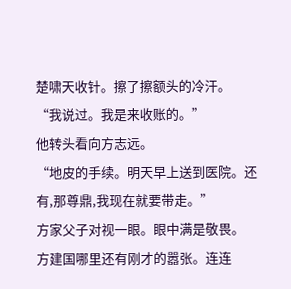楚啸天收针。擦了擦额头的冷汗。
“我说过。我是来收账的。”
他转头看向方志远。
“地皮的手续。明天早上送到医院。还有,那尊鼎,我现在就要带走。”
方家父子对视一眼。眼中满是敬畏。
方建国哪里还有刚才的嚣张。连连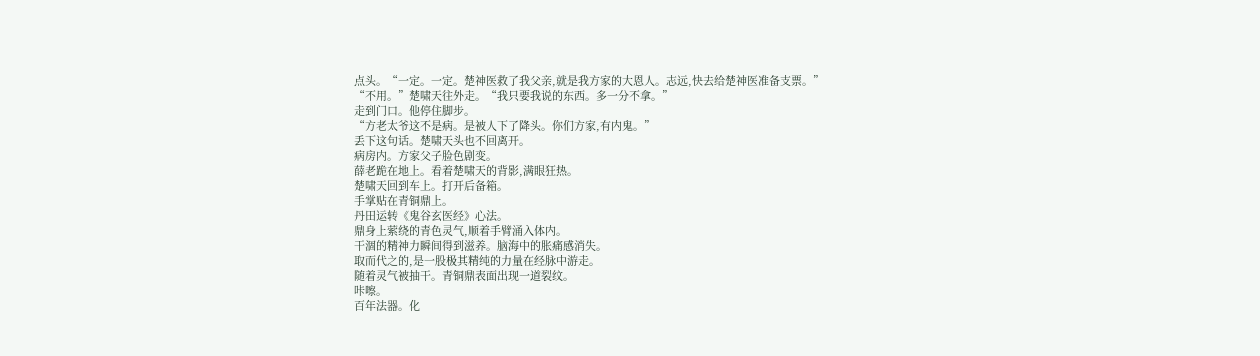点头。“一定。一定。楚神医救了我父亲,就是我方家的大恩人。志远,快去给楚神医准备支票。”
“不用。”楚啸天往外走。“我只要我说的东西。多一分不拿。”
走到门口。他停住脚步。
“方老太爷这不是病。是被人下了降头。你们方家,有内鬼。”
丢下这句话。楚啸天头也不回离开。
病房内。方家父子脸色剧变。
薛老跪在地上。看着楚啸天的背影,满眼狂热。
楚啸天回到车上。打开后备箱。
手掌贴在青铜鼎上。
丹田运转《鬼谷玄医经》心法。
鼎身上萦绕的青色灵气,顺着手臂涌入体内。
干涸的精神力瞬间得到滋养。脑海中的胀痛感消失。
取而代之的,是一股极其精纯的力量在经脉中游走。
随着灵气被抽干。青铜鼎表面出现一道裂纹。
咔嚓。
百年法器。化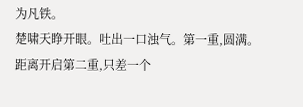为凡铁。
楚啸天睁开眼。吐出一口浊气。第一重,圆满。
距离开启第二重,只差一个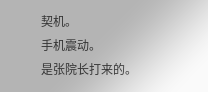契机。
手机震动。
是张院长打来的。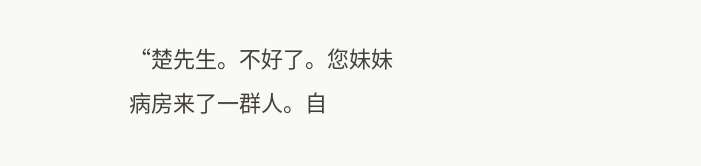“楚先生。不好了。您妹妹病房来了一群人。自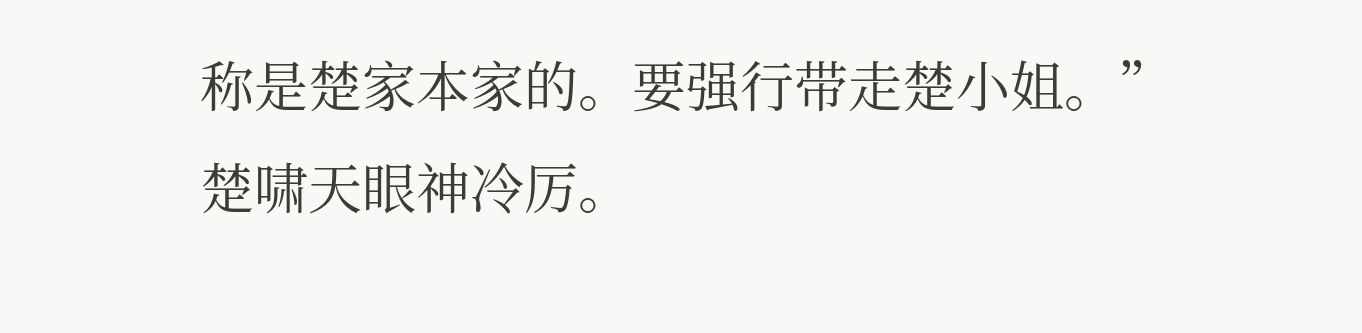称是楚家本家的。要强行带走楚小姐。”
楚啸天眼神冷厉。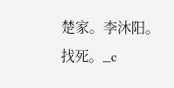楚家。李沐阳。
找死。_c